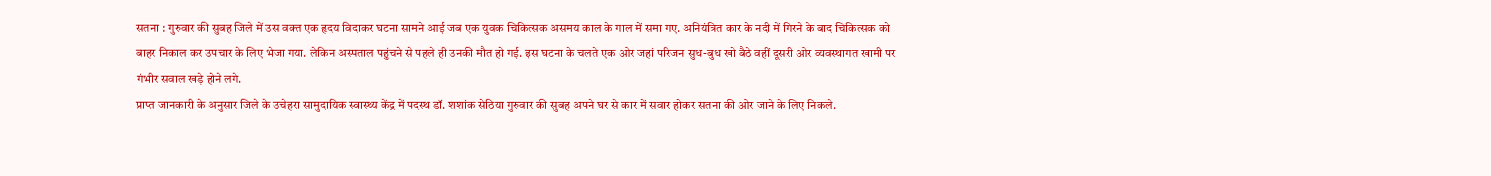सतना : गुरुवार की सुबह जिले में उस वक्त एक हृदय विदाकर घटना सामने आई जब एक युवक चिकित्सक असमय काल के गाल में समा गए. अनियंत्रित कार के नदी में गिरने के बाद चिकित्सक को बाहर निकाल कर उपचार के लिए भेजा गया. लेकिन अस्पताल पहुंचने से पहले ही उनकी मौत हो गई. इस घटना के चलते एक ओर जहां परिजन सुध-बुध खो बैठे वहीं दूसरी ओर व्यवस्थागत खामी पर गंभीर सवाल खड़े होने लगे.
प्राप्त जानकारी के अनुसार जिले के उचेहरा सामुदायिक स्वास्थ्य केंद्र में पदस्थ डॉ. शशांक सेठिया गुरुवार की सुबह अपने घर से कार में सवार होकर सतना की ओर जाने के लिए निकले.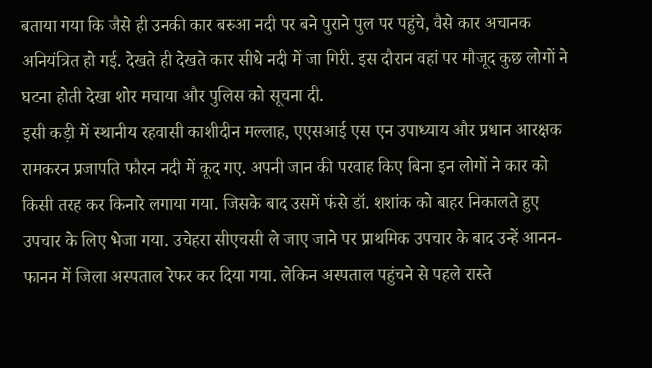बताया गया कि जैसे ही उनकी कार बरुआ नदी पर बने पुराने पुल पर पहुंचे, वैसे कार अचानक अनियंत्रित हो गई. देखते ही देखते कार सीधे नदी में जा गिरी. इस दौरान वहां पर मौजूद कुछ लोगों ने घटना होती देखा शोर मचाया और पुलिस को सूचना दी.
इसी कड़ी में स्थानीय रहवासी काशीदीन मल्लाह, एएसआई एस एन उपाध्याय और प्रधान आरक्षक रामकरन प्रजापति फौरन नदी में कूद गए. अपनी जान की परवाह किए बिना इन लोगों ने कार को किसी तरह कर किनारे लगाया गया. जिसके बाद उसमें फंसे डॉ. शशांक को बाहर निकालते हुए उपचार के लिए भेजा गया. उचेहरा सीएचसी ले जाए जाने पर प्राथमिक उपचार के बाद उन्हें आनन-फानन में जिला अस्पताल रेफर कर दिया गया. लेकिन अस्पताल पहुंचने से पहले रास्ते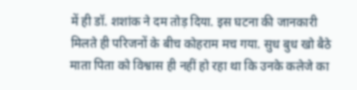में ही डॉ. शशांक ने दम तोड़ दिया. इस घटना की जानकारी मिलते ही परिजनों के बीच कोहराम मच गया. सुध बुध खो बैठे माता पिता को विश्वास ही नहीं हो रहा था कि उनके कलेजे का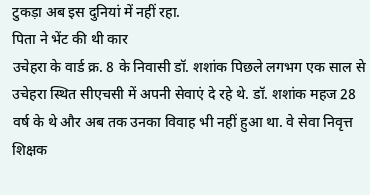टुकड़ा अब इस दुनियां में नहीं रहा.
पिता ने भेंट की थी कार
उचेहरा के वार्ड क्र. 8 के निवासी डॉ. शशांक पिछले लगभग एक साल से उचेहरा स्थित सीएचसी में अपनी सेवाएं दे रहे थे. डॉ. शशांक महज 28 वर्ष के थे और अब तक उनका विवाह भी नहीं हुआ था. वे सेवा निवृत्त शिक्षक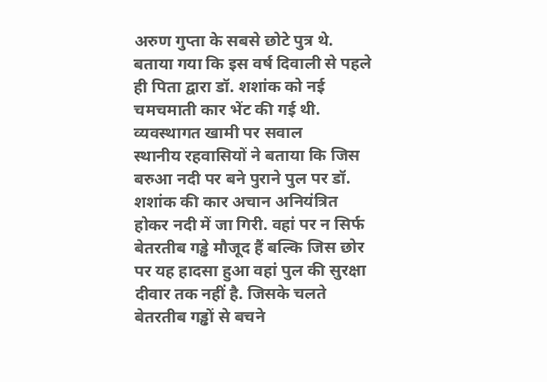अरुण गुप्ता के सबसे छोटे पुत्र थे. बताया गया कि इस वर्ष दिवाली से पहले ही पिता द्वारा डॉ. शशांक को नई चमचमाती कार भेंट की गई थी.
व्यवस्थागत खामी पर सवाल
स्थानीय रहवासियों ने बताया कि जिस बरुआ नदी पर बने पुराने पुल पर डॉ. शशांक की कार अचान अनियंत्रित होकर नदी में जा गिरी. वहां पर न सिर्फ बेतरतीब गड्ढे मौजूद हैं बल्कि जिस छोर पर यह हादसा हुआ वहां पुल की सुरक्षा दीवार तक नहीं है. जिसके चलते बेतरतीब गड्ढों से बचने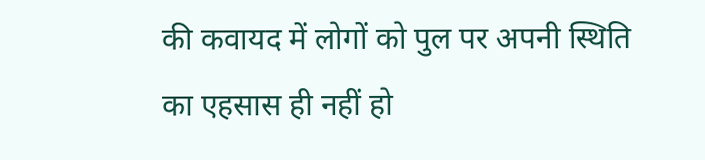की कवायद में लोगों को पुल पर अपनी स्थिति का एहसास ही नहीं हो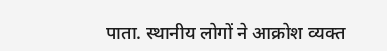पाता. स्थानीय लोगों ने आक्रोश व्यक्त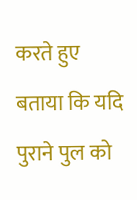करते हुए बताया कि यदि पुराने पुल को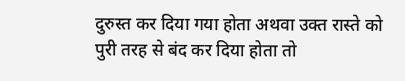दुरुस्त कर दिया गया होता अथवा उक्त रास्ते को पुरी तरह से बंद कर दिया होता तो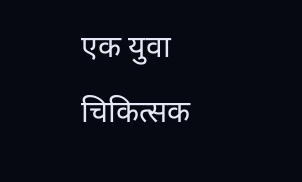एक युवा चिकित्सक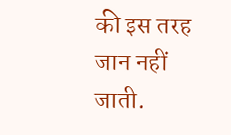की इस तरह जान नहीं जाती.